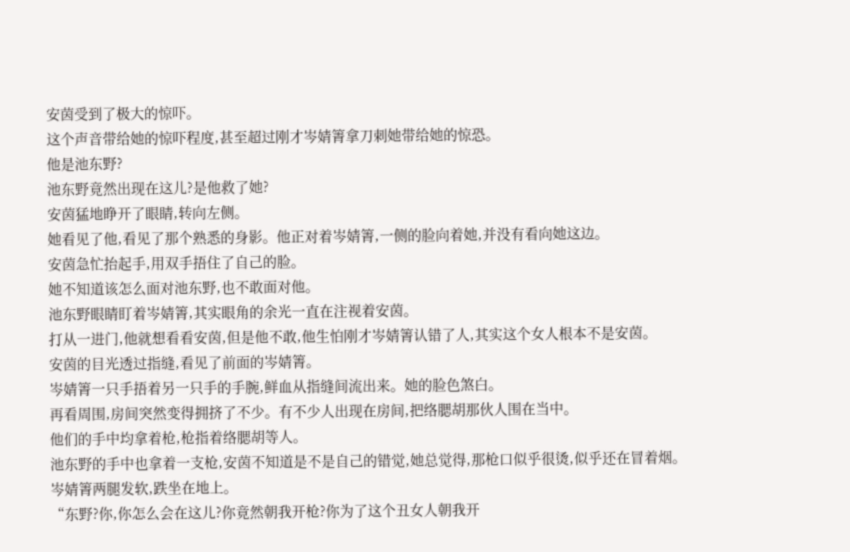安茵受到了极大的惊吓。
这个声音带给她的惊吓程度,甚至超过刚才岑婧箐拿刀刺她带给她的惊恐。
他是池东野?
池东野竟然出现在这儿?是他救了她?
安茵猛地睁开了眼睛,转向左侧。
她看见了他,看见了那个熟悉的身影。他正对着岑婧箐,一侧的脸向着她,并没有看向她这边。
安茵急忙抬起手,用双手捂住了自己的脸。
她不知道该怎么面对池东野,也不敢面对他。
池东野眼睛盯着岑婧箐,其实眼角的余光一直在注视着安茵。
打从一进门,他就想看看安茵,但是他不敢,他生怕刚才岑婧箐认错了人,其实这个女人根本不是安茵。
安茵的目光透过指缝,看见了前面的岑婧箐。
岑婧箐一只手捂着另一只手的手腕,鲜血从指缝间流出来。她的脸色煞白。
再看周围,房间突然变得拥挤了不少。有不少人出现在房间,把络腮胡那伙人围在当中。
他们的手中均拿着枪,枪指着络腮胡等人。
池东野的手中也拿着一支枪,安茵不知道是不是自己的错觉,她总觉得,那枪口似乎很烫,似乎还在冒着烟。
岑婧箐两腿发软,跌坐在地上。
“东野?你,你怎么会在这儿?你竟然朝我开枪?你为了这个丑女人朝我开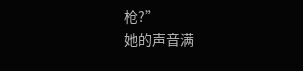枪?”
她的声音满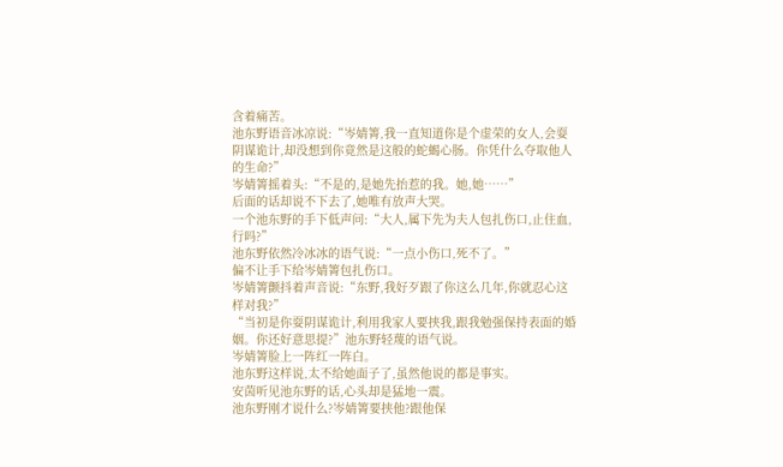含着痛苦。
池东野语音冰凉说:“岑婧箐,我一直知道你是个虚荣的女人,会耍阴谋诡计,却没想到你竟然是这般的蛇蝎心肠。你凭什么夺取他人的生命?”
岑婧箐摇着头:“不是的,是她先抬惹的我。她,她……”
后面的话却说不下去了,她唯有放声大哭。
一个池东野的手下低声问:“大人,属下先为夫人包扎伤口,止住血,行吗?”
池东野依然冷冰冰的语气说:“一点小伤口,死不了。”
偏不让手下给岑婧箐包扎伤口。
岑婧箐颤抖着声音说:“东野,我好歹跟了你这么几年,你就忍心这样对我?”
“当初是你耍阴谋诡计,利用我家人要挟我,跟我勉强保持表面的婚姻。你还好意思提?”池东野轻蔑的语气说。
岑婧箐脸上一阵红一阵白。
池东野这样说,太不给她面子了,虽然他说的都是事实。
安茵听见池东野的话,心头却是猛地一震。
池东野刚才说什么?岑婧箐要挟他?跟他保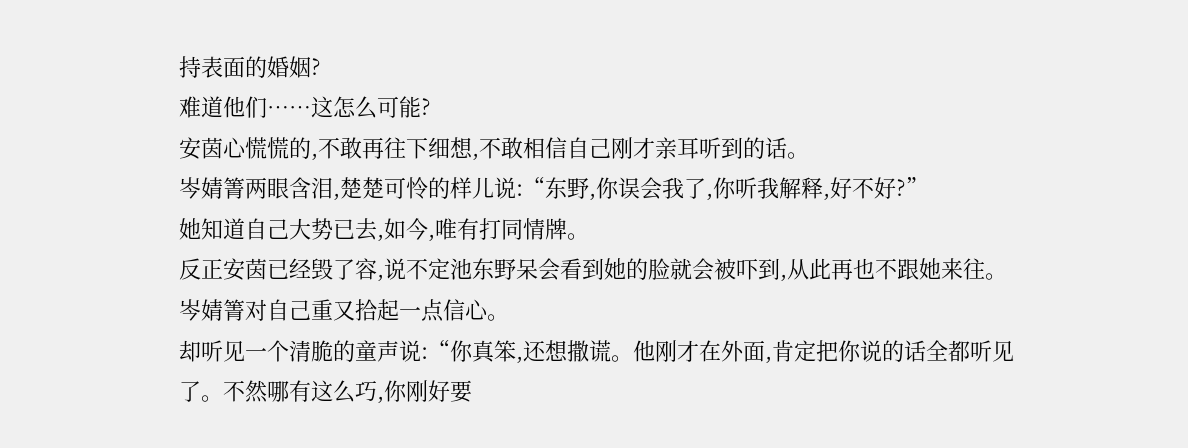持表面的婚姻?
难道他们……这怎么可能?
安茵心慌慌的,不敢再往下细想,不敢相信自己刚才亲耳听到的话。
岑婧箐两眼含泪,楚楚可怜的样儿说:“东野,你误会我了,你听我解释,好不好?”
她知道自己大势已去,如今,唯有打同情牌。
反正安茵已经毁了容,说不定池东野呆会看到她的脸就会被吓到,从此再也不跟她来往。
岑婧箐对自己重又拾起一点信心。
却听见一个清脆的童声说:“你真笨,还想撒谎。他刚才在外面,肯定把你说的话全都听见了。不然哪有这么巧,你刚好要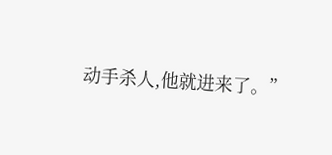动手杀人,他就进来了。”